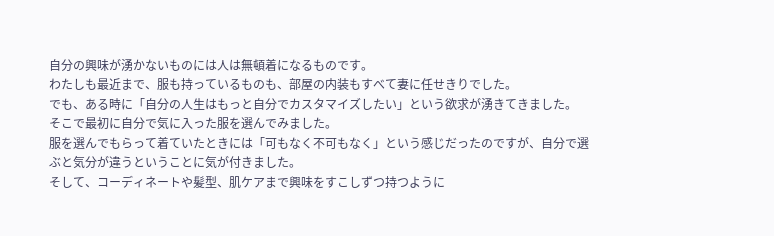自分の興味が湧かないものには人は無頓着になるものです。
わたしも最近まで、服も持っているものも、部屋の内装もすべて妻に任せきりでした。
でも、ある時に「自分の人生はもっと自分でカスタマイズしたい」という欲求が湧きてきました。
そこで最初に自分で気に入った服を選んでみました。
服を選んでもらって着ていたときには「可もなく不可もなく」という感じだったのですが、自分で選ぶと気分が違うということに気が付きました。
そして、コーディネートや髪型、肌ケアまで興味をすこしずつ持つように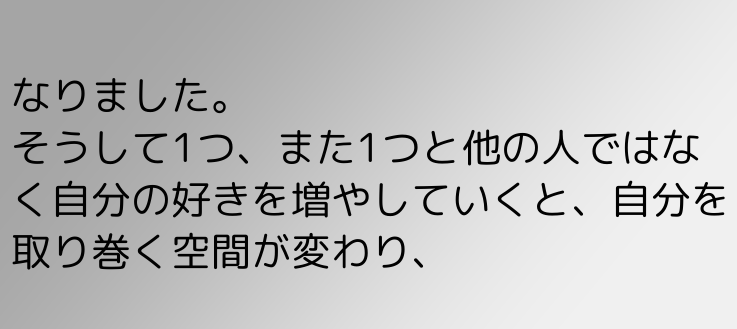なりました。
そうして1つ、また1つと他の人ではなく自分の好きを増やしていくと、自分を取り巻く空間が変わり、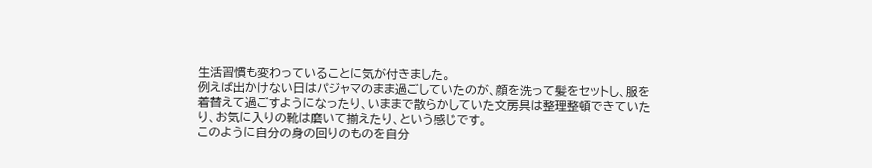生活習慣も変わっていることに気が付きました。
例えば出かけない日はパジャマのまま過ごしていたのが、顔を洗って髪をセットし、服を着替えて過ごすようになったり、いままで散らかしていた文房具は整理整頓できていたり、お気に入りの靴は磨いて揃えたり、という感じです。
このように自分の身の回りのものを自分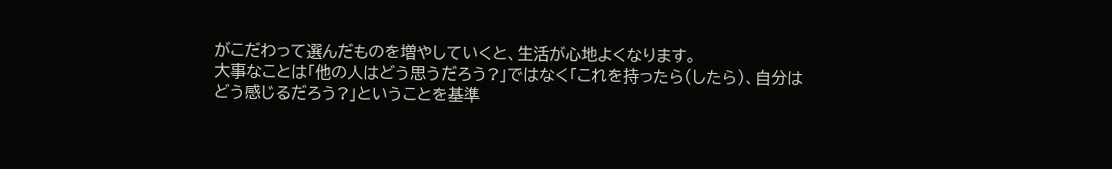がこだわって選んだものを増やしていくと、生活が心地よくなります。
大事なことは「他の人はどう思うだろう?」ではなく「これを持ったら(したら)、自分はどう感じるだろう?」ということを基準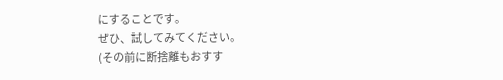にすることです。
ぜひ、試してみてください。
(その前に断捨離もおすす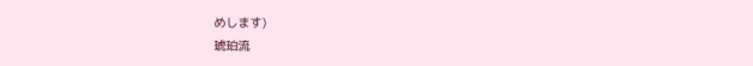めします)
琥珀流